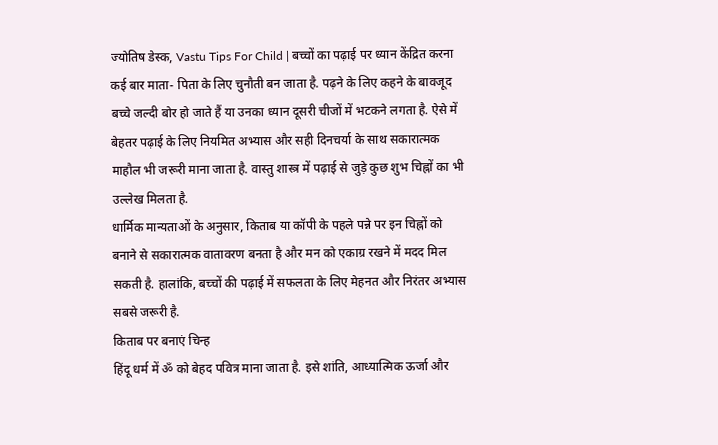ज्योतिष डेस्क, Vastu Tips For Child | बच्चों का पढ़ाई पर ध्यान केंद्रित करना कई बार माता- पिता के लिए चुनौती बन जाता है. पढ़ने के लिए कहने के बावजूद बच्चे जल्दी बोर हो जाते हैं या उनका ध्यान दूसरी चीजों में भटकने लगता है. ऐसे में बेहतर पढ़ाई के लिए नियमित अभ्यास और सही दिनचर्या के साथ सकारात्मक माहौल भी जरूरी माना जाता है. वास्तु शास्त्र में पढ़ाई से जुड़े कुछ शुभ चिह्नों का भी उल्लेख मिलता है.
धार्मिक मान्यताओं के अनुसार, किताब या कॉपी के पहले पन्ने पर इन चिह्नों को बनाने से सकारात्मक वातावरण बनता है और मन को एकाग्र रखने में मदद मिल सकती है. हालांकि, बच्चों की पढ़ाई में सफलता के लिए मेहनत और निरंतर अभ्यास सबसे जरूरी है.
किताब पर बनाएं चिन्ह
हिंदू धर्म में ॐ को बेहद पवित्र माना जाता है. इसे शांति, आध्यात्मिक ऊर्जा और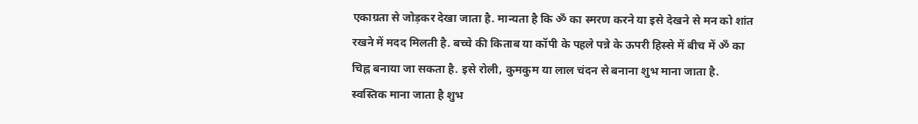एकाग्रता से जोड़कर देखा जाता है. मान्यता है कि ॐ का स्मरण करने या इसे देखने से मन को शांत रखने में मदद मिलती है. बच्चे की किताब या कॉपी के पहले पन्ने के ऊपरी हिस्से में बीच में ॐ का चिह्न बनाया जा सकता है. इसे रोली, कुमकुम या लाल चंदन से बनाना शुभ माना जाता है.
स्वस्तिक माना जाता है शुभ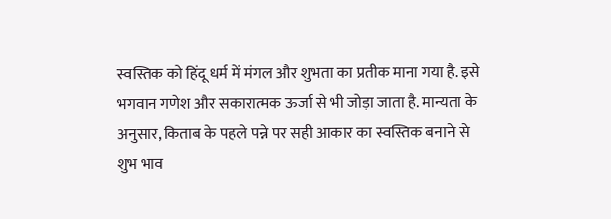स्वस्तिक को हिंदू धर्म में मंगल और शुभता का प्रतीक माना गया है. इसे भगवान गणेश और सकारात्मक ऊर्जा से भी जोड़ा जाता है. मान्यता के अनुसार, किताब के पहले पन्ने पर सही आकार का स्वस्तिक बनाने से शुभ भाव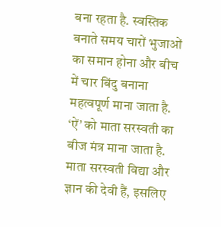बना रहता है. स्वस्तिक बनाते समय चारों भुजाओं का समान होना और बीच में चार बिंदु बनाना महत्वपूर्ण माना जाता है. ‘ऐं’ को माता सरस्वती का बीज मंत्र माना जाता है. माता सरस्वती विद्या और ज्ञान की देवी हैं, इसलिए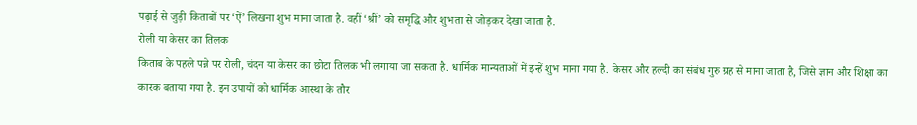पढ़ाई से जुड़ी किताबों पर ‘ऐं’ लिखना शुभ माना जाता है. वहीं ‘श्रीं’ को समृद्धि और शुभता से जोड़कर देखा जाता है.
रोली या केसर का तिलक
किताब के पहले पन्ने पर रोली, चंदन या केसर का छोटा तिलक भी लगाया जा सकता है. धार्मिक मान्यताओं में इन्हें शुभ माना गया है. केसर और हल्दी का संबंध गुरु ग्रह से माना जाता है, जिसे ज्ञान और शिक्षा का कारक बताया गया है. इन उपायों को धार्मिक आस्था के तौर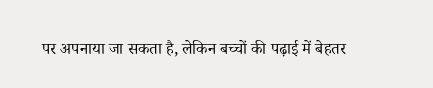पर अपनाया जा सकता है, लेकिन बच्चों की पढ़ाई में बेहतर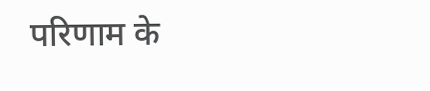परिणाम के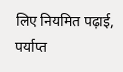लिए नियमित पढ़ाई, पर्याप्त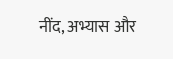नींद, अभ्यास और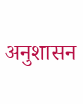अनुशासन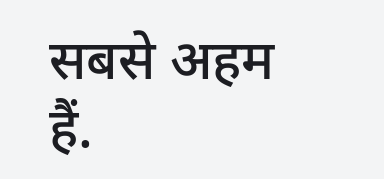सबसे अहम हैं.